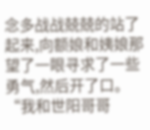念多战战兢兢的站了起来,向额娘和姨娘那望了一眼寻求了一些勇气,然后开了口。
“我和世阳哥哥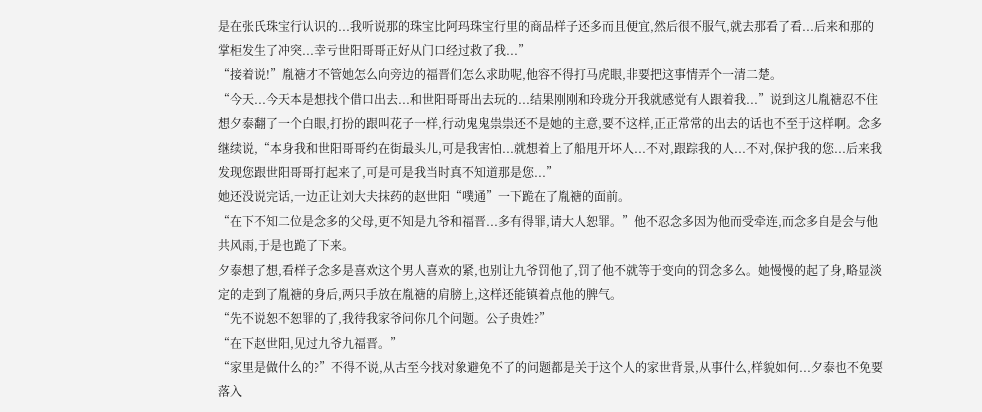是在张氏珠宝行认识的...我听说那的珠宝比阿玛珠宝行里的商品样子还多而且便宜,然后很不服气,就去那看了看...后来和那的掌柜发生了冲突...幸亏世阳哥哥正好从门口经过救了我...”
“接着说!”胤禟才不管她怎么向旁边的福晋们怎么求助呢,他容不得打马虎眼,非要把这事情弄个一清二楚。
“今天...今天本是想找个借口出去...和世阳哥哥出去玩的...结果刚刚和玲珑分开我就感觉有人跟着我...”说到这儿胤禟忍不住想夕泰翻了一个白眼,打扮的跟叫花子一样,行动鬼鬼祟祟还不是她的主意,要不这样,正正常常的出去的话也不至于这样啊。念多继续说,“本身我和世阳哥哥约在街最头儿,可是我害怕...就想着上了船甩开坏人...不对,跟踪我的人...不对,保护我的您...后来我发现您跟世阳哥哥打起来了,可是可是我当时真不知道那是您...”
她还没说完话,一边正让刘大夫抹药的赵世阳“噗通”一下跪在了胤禟的面前。
“在下不知二位是念多的父母,更不知是九爷和福晋...多有得罪,请大人恕罪。”他不忍念多因为他而受牵连,而念多自是会与他共风雨,于是也跪了下来。
夕泰想了想,看样子念多是喜欢这个男人喜欢的紧,也别让九爷罚他了,罚了他不就等于变向的罚念多么。她慢慢的起了身,略显淡定的走到了胤禟的身后,两只手放在胤禟的肩膀上,这样还能镇着点他的脾气。
“先不说恕不恕罪的了,我待我家爷问你几个问题。公子贵姓?”
“在下赵世阳,见过九爷九福晋。”
“家里是做什么的?”不得不说,从古至今找对象避免不了的问题都是关于这个人的家世背景,从事什么,样貌如何...夕泰也不免要落入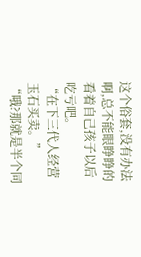这个俗套,没有办法啊,总不能眼睁睁的看着自己孩子以后吃亏吧。
“在下三代人经营玉石买卖。”
“哦?那就是半个同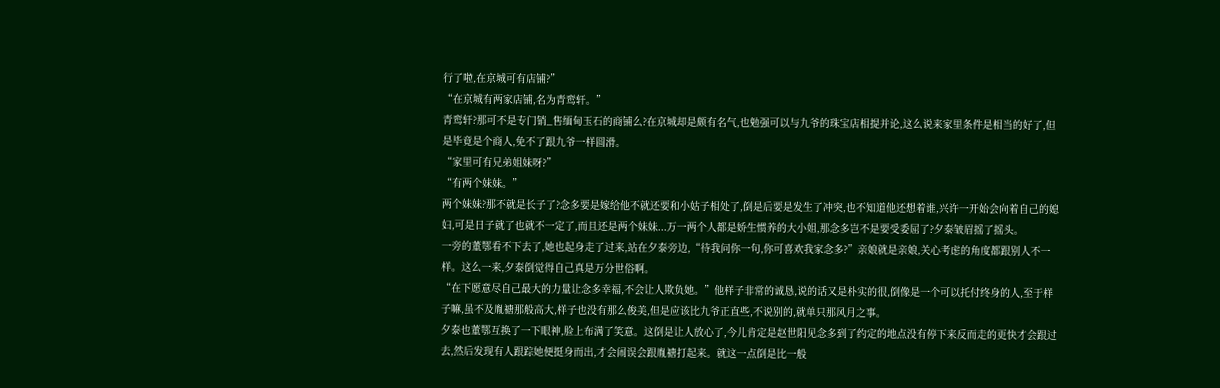行了啦,在京城可有店铺?”
“在京城有两家店铺,名为青鸾轩。”
青鸾轩?那可不是专门销_售缅甸玉石的商铺么?在京城却是颇有名气,也勉强可以与九爷的珠宝店相提并论,这么说来家里条件是相当的好了,但是毕竟是个商人,免不了跟九爷一样圆滑。
“家里可有兄弟姐妹呀?”
“有两个妹妹。”
两个妹妹?那不就是长子了?念多要是嫁给他不就还要和小姑子相处了,倒是后要是发生了冲突,也不知道他还想着谁,兴许一开始会向着自己的媳妇,可是日子就了也就不一定了,而且还是两个妹妹...万一两个人都是娇生惯养的大小姐,那念多岂不是要受委屈了?夕泰皱眉摇了摇头。
一旁的董鄂看不下去了,她也起身走了过来,站在夕泰旁边,“待我问你一句,你可喜欢我家念多?”亲娘就是亲娘,关心考虑的角度都跟别人不一样。这么一来,夕泰倒觉得自己真是万分世俗啊。
“在下愿意尽自己最大的力量让念多幸福,不会让人欺负她。”他样子非常的诚恳,说的话又是朴实的很,倒像是一个可以托付终身的人,至于样子嘛,虽不及胤禟那般高大,样子也没有那么俊美,但是应该比九爷正直些,不说别的,就单只那风月之事。
夕泰也董鄂互换了一下眼神,脸上布满了笑意。这倒是让人放心了,今儿肯定是赵世阳见念多到了约定的地点没有停下来反而走的更快才会跟过去,然后发现有人跟踪她便挺身而出,才会闹误会跟胤禟打起来。就这一点倒是比一般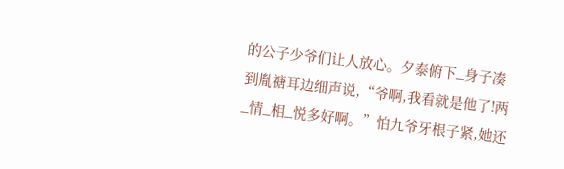的公子少爷们让人放心。夕泰俯下_身子凑到胤禟耳边细声说,“爷啊,我看就是他了!两_情_相_悦多好啊。”怕九爷牙根子紧,她还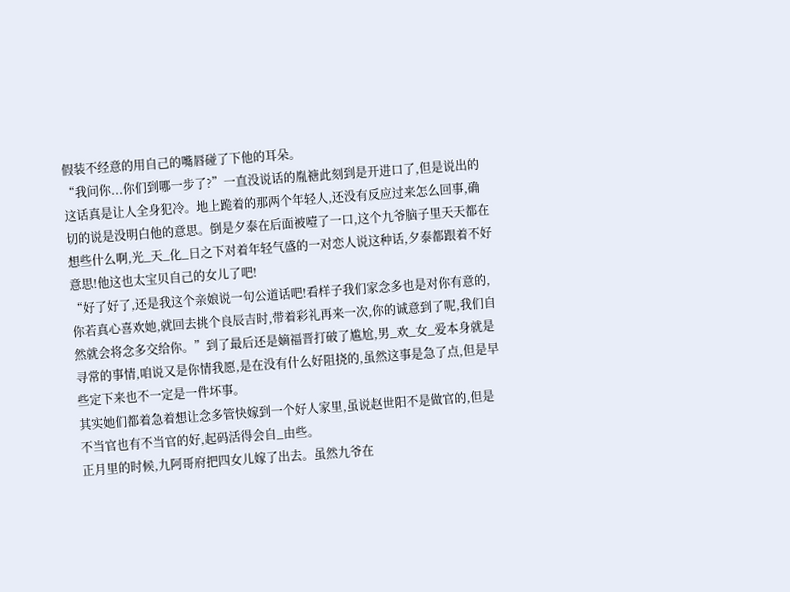假装不经意的用自己的嘴唇碰了下他的耳朵。
“我问你...你们到哪一步了?”一直没说话的胤禟此刻到是开进口了,但是说出的这话真是让人全身犯冷。地上跪着的那两个年轻人,还没有反应过来怎么回事,确切的说是没明白他的意思。倒是夕泰在后面被噎了一口,这个九爷脑子里天天都在想些什么啊,光_天_化_日之下对着年轻气盛的一对恋人说这种话,夕泰都跟着不好意思!他这也太宝贝自己的女儿了吧!
“好了好了,还是我这个亲娘说一句公道话吧!看样子我们家念多也是对你有意的,你若真心喜欢她,就回去挑个良辰吉时,带着彩礼再来一次,你的诚意到了呢,我们自然就会将念多交给你。”到了最后还是嫡福晋打破了尴尬,男_欢_女_爱本身就是寻常的事情,咱说又是你情我愿,是在没有什么好阻挠的,虽然这事是急了点,但是早些定下来也不一定是一件坏事。
其实她们都着急着想让念多管快嫁到一个好人家里,虽说赵世阳不是做官的,但是不当官也有不当官的好,起码活得会自_由些。
正月里的时候,九阿哥府把四女儿嫁了出去。虽然九爷在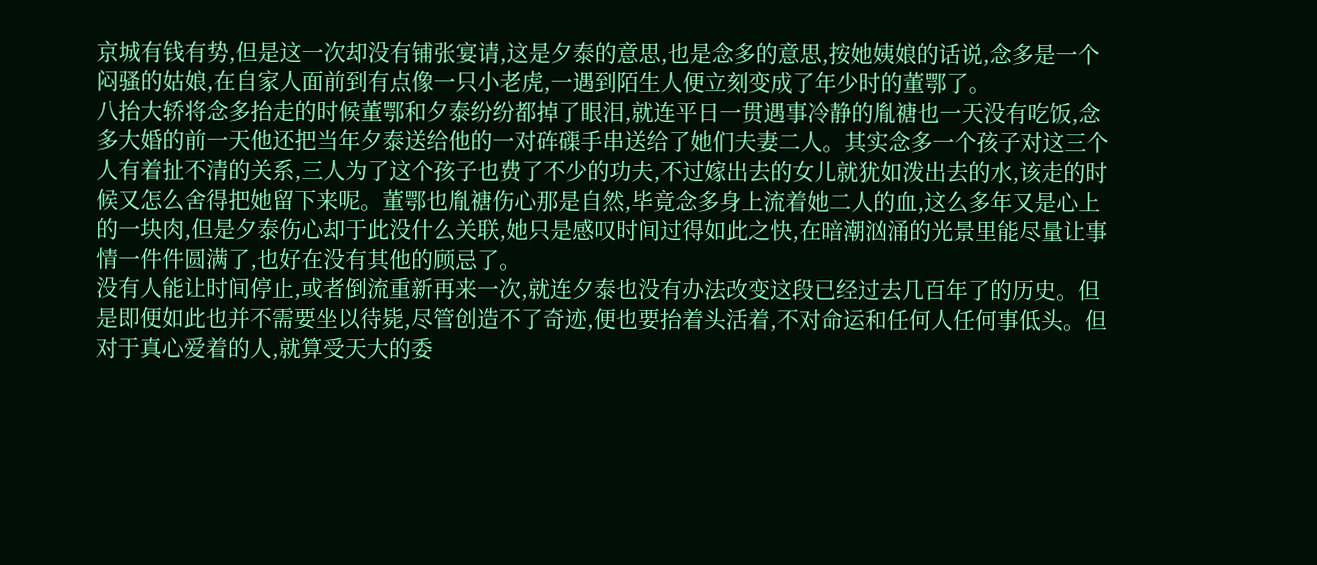京城有钱有势,但是这一次却没有铺张宴请,这是夕泰的意思,也是念多的意思,按她姨娘的话说,念多是一个闷骚的姑娘,在自家人面前到有点像一只小老虎,一遇到陌生人便立刻变成了年少时的董鄂了。
八抬大轿将念多抬走的时候董鄂和夕泰纷纷都掉了眼泪,就连平日一贯遇事冷静的胤禟也一天没有吃饭,念多大婚的前一天他还把当年夕泰送给他的一对砗磲手串送给了她们夫妻二人。其实念多一个孩子对这三个人有着扯不清的关系,三人为了这个孩子也费了不少的功夫,不过嫁出去的女儿就犹如泼出去的水,该走的时候又怎么舍得把她留下来呢。董鄂也胤禟伤心那是自然,毕竟念多身上流着她二人的血,这么多年又是心上的一块肉,但是夕泰伤心却于此没什么关联,她只是感叹时间过得如此之快,在暗潮汹涌的光景里能尽量让事情一件件圆满了,也好在没有其他的顾忌了。
没有人能让时间停止,或者倒流重新再来一次,就连夕泰也没有办法改变这段已经过去几百年了的历史。但是即便如此也并不需要坐以待毙,尽管创造不了奇迹,便也要抬着头活着,不对命运和任何人任何事低头。但对于真心爱着的人,就算受天大的委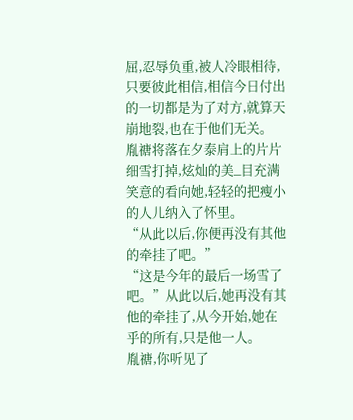屈,忍辱负重,被人冷眼相待,只要彼此相信,相信今日付出的一切都是为了对方,就算天崩地裂,也在于他们无关。
胤禟将落在夕泰肩上的片片细雪打掉,炫灿的美_目充满笑意的看向她,轻轻的把瘦小的人儿纳入了怀里。
“从此以后,你便再没有其他的牵挂了吧。”
“这是今年的最后一场雪了吧。”从此以后,她再没有其他的牵挂了,从今开始,她在乎的所有,只是他一人。
胤禟,你听见了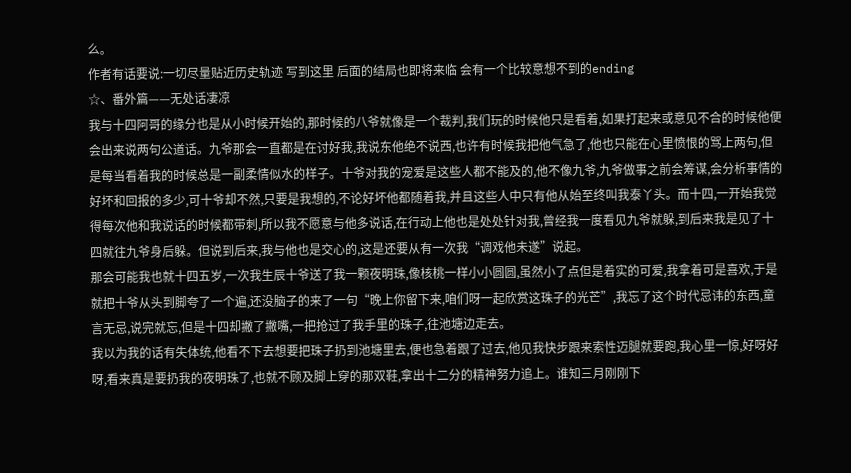么。
作者有话要说:一切尽量贴近历史轨迹 写到这里 后面的结局也即将来临 会有一个比较意想不到的ending
☆、番外篇——无处话凄凉
我与十四阿哥的缘分也是从小时候开始的,那时候的八爷就像是一个裁判,我们玩的时候他只是看着,如果打起来或意见不合的时候他便会出来说两句公道话。九爷那会一直都是在讨好我,我说东他绝不说西,也许有时候我把他气急了,他也只能在心里愤恨的骂上两句,但是每当看着我的时候总是一副柔情似水的样子。十爷对我的宠爱是这些人都不能及的,他不像九爷,九爷做事之前会筹谋,会分析事情的好坏和回报的多少,可十爷却不然,只要是我想的,不论好坏他都随着我,并且这些人中只有他从始至终叫我泰丫头。而十四,一开始我觉得每次他和我说话的时候都带刺,所以我不愿意与他多说话,在行动上他也是处处针对我,曾经我一度看见九爷就躲,到后来我是见了十四就往九爷身后躲。但说到后来,我与他也是交心的,这是还要从有一次我“调戏他未遂”说起。
那会可能我也就十四五岁,一次我生辰十爷送了我一颗夜明珠,像核桃一样小小圆圆,虽然小了点但是着实的可爱,我拿着可是喜欢,于是就把十爷从头到脚夸了一个遍,还没脑子的来了一句“晚上你留下来,咱们呀一起欣赏这珠子的光芒”,我忘了这个时代忌讳的东西,童言无忌,说完就忘,但是十四却撇了撇嘴,一把抢过了我手里的珠子,往池塘边走去。
我以为我的话有失体统,他看不下去想要把珠子扔到池塘里去,便也急着跟了过去,他见我快步跟来索性迈腿就要跑,我心里一惊,好呀好呀,看来真是要扔我的夜明珠了,也就不顾及脚上穿的那双鞋,拿出十二分的精神努力追上。谁知三月刚刚下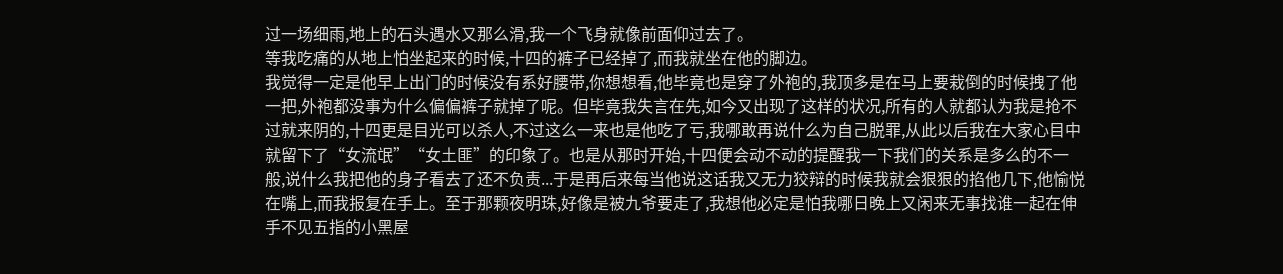过一场细雨,地上的石头遇水又那么滑,我一个飞身就像前面仰过去了。
等我吃痛的从地上怕坐起来的时候,十四的裤子已经掉了,而我就坐在他的脚边。
我觉得一定是他早上出门的时候没有系好腰带,你想想看,他毕竟也是穿了外袍的,我顶多是在马上要栽倒的时候拽了他一把,外袍都没事为什么偏偏裤子就掉了呢。但毕竟我失言在先,如今又出现了这样的状况,所有的人就都认为我是抢不过就来阴的,十四更是目光可以杀人,不过这么一来也是他吃了亏,我哪敢再说什么为自己脱罪,从此以后我在大家心目中就留下了“女流氓”“女土匪”的印象了。也是从那时开始,十四便会动不动的提醒我一下我们的关系是多么的不一般,说什么我把他的身子看去了还不负责...于是再后来每当他说这话我又无力狡辩的时候我就会狠狠的掐他几下,他愉悦在嘴上,而我报复在手上。至于那颗夜明珠,好像是被九爷要走了,我想他必定是怕我哪日晚上又闲来无事找谁一起在伸手不见五指的小黑屋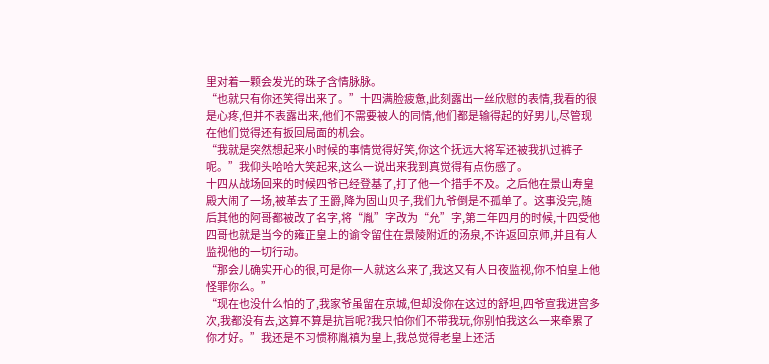里对着一颗会发光的珠子含情脉脉。
“也就只有你还笑得出来了。”十四满脸疲惫,此刻露出一丝欣慰的表情,我看的很是心疼,但并不表露出来,他们不需要被人的同情,他们都是输得起的好男儿,尽管现在他们觉得还有扳回局面的机会。
“我就是突然想起来小时候的事情觉得好笑,你这个抚远大将军还被我扒过裤子呢。”我仰头哈哈大笑起来,这么一说出来我到真觉得有点伤感了。
十四从战场回来的时候四爷已经登基了,打了他一个措手不及。之后他在景山寿皇殿大闹了一场,被革去了王爵,降为固山贝子,我们九爷倒是不孤单了。这事没完,随后其他的阿哥都被改了名字,将“胤”字改为“允”字,第二年四月的时候,十四受他四哥也就是当今的雍正皇上的谕令留住在景陵附近的汤泉,不许返回京师,并且有人监视他的一切行动。
“那会儿确实开心的很,可是你一人就这么来了,我这又有人日夜监视,你不怕皇上他怪罪你么。”
“现在也没什么怕的了,我家爷虽留在京城,但却没你在这过的舒坦,四爷宣我进宫多次,我都没有去,这算不算是抗旨呢?我只怕你们不带我玩,你别怕我这么一来牵累了你才好。”我还是不习惯称胤禛为皇上,我总觉得老皇上还活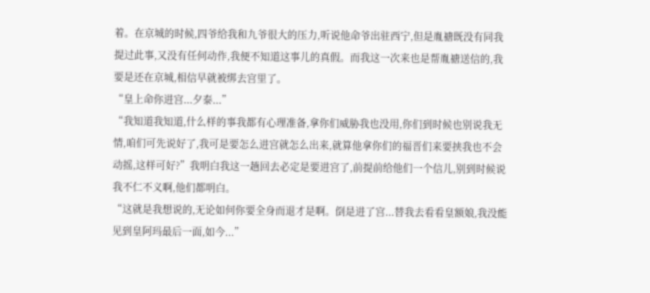着。在京城的时候,四爷给我和九爷很大的压力,听说他命爷出驻西宁,但是胤禟既没有同我提过此事,又没有任何动作,我便不知道这事儿的真假。而我这一次来也是帮胤禟送信的,我要是还在京城,相信早就被绑去宫里了。
“皇上命你进宫...夕泰...”
“我知道我知道,什么样的事我都有心理准备,拿你们威胁我也没用,你们到时候也别说我无情,咱们可先说好了,我可是要怎么进宫就怎么出来,就算他拿你们的福晋们来要挟我也不会动摇,这样可好?”我明白我这一趟回去必定是要进宫了,前提前给他们一个信儿,别到时候说我不仁不义啊,他们都明白。
“这就是我想说的,无论如何你要全身而退才是啊。倒是进了宫...替我去看看皇额娘,我没能见到皇阿玛最后一面,如今...”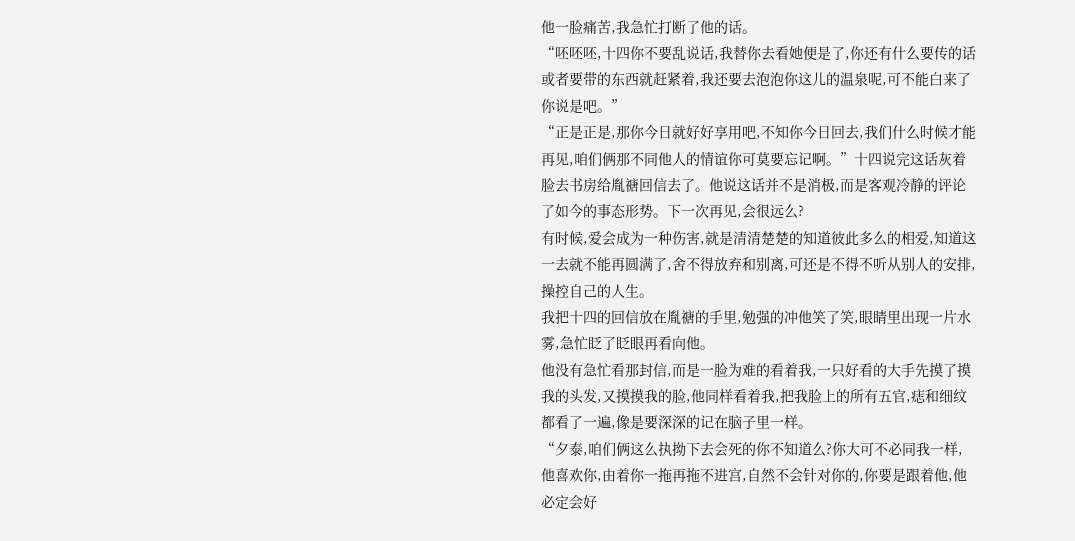他一脸痛苦,我急忙打断了他的话。
“呸呸呸,十四你不要乱说话,我替你去看她便是了,你还有什么要传的话或者要带的东西就赶紧着,我还要去泡泡你这儿的温泉呢,可不能白来了你说是吧。”
“正是正是,那你今日就好好享用吧,不知你今日回去,我们什么时候才能再见,咱们俩那不同他人的情谊你可莫要忘记啊。”十四说完这话灰着脸去书房给胤禟回信去了。他说这话并不是消极,而是客观冷静的评论了如今的事态形势。下一次再见,会很远么?
有时候,爱会成为一种伤害,就是清清楚楚的知道彼此多么的相爱,知道这一去就不能再圆满了,舍不得放弃和别离,可还是不得不听从别人的安排,操控自己的人生。
我把十四的回信放在胤禟的手里,勉强的冲他笑了笑,眼睛里出现一片水雾,急忙眨了眨眼再看向他。
他没有急忙看那封信,而是一脸为难的看着我,一只好看的大手先摸了摸我的头发,又摸摸我的脸,他同样看着我,把我脸上的所有五官,痣和细纹都看了一遍,像是要深深的记在脑子里一样。
“夕泰,咱们俩这么执拗下去会死的你不知道么?你大可不必同我一样,他喜欢你,由着你一拖再拖不进宫,自然不会针对你的,你要是跟着他,他必定会好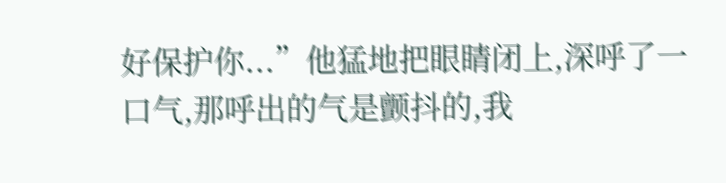好保护你...”他猛地把眼睛闭上,深呼了一口气,那呼出的气是颤抖的,我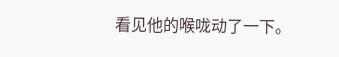看见他的喉咙动了一下。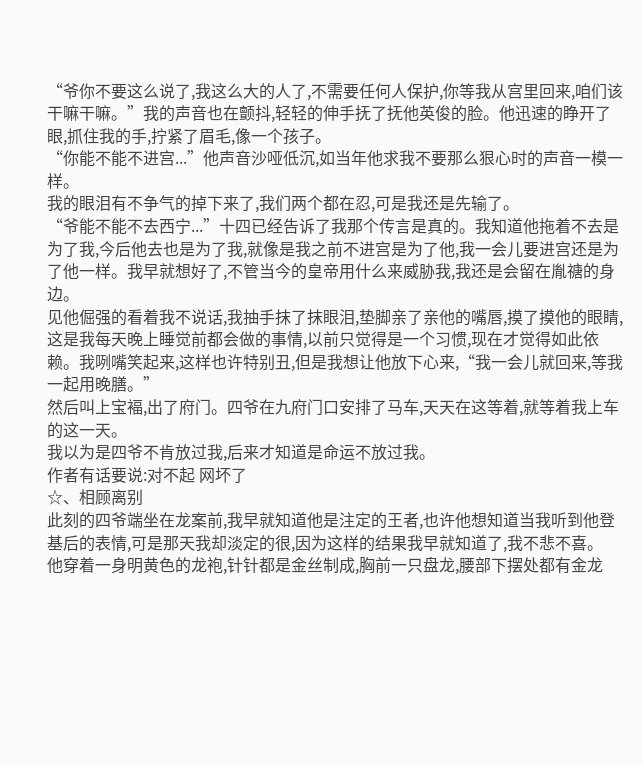“爷你不要这么说了,我这么大的人了,不需要任何人保护,你等我从宫里回来,咱们该干嘛干嘛。”我的声音也在颤抖,轻轻的伸手抚了抚他英俊的脸。他迅速的睁开了眼,抓住我的手,拧紧了眉毛,像一个孩子。
“你能不能不进宫...”他声音沙哑低沉,如当年他求我不要那么狠心时的声音一模一样。
我的眼泪有不争气的掉下来了,我们两个都在忍,可是我还是先输了。
“爷能不能不去西宁...”十四已经告诉了我那个传言是真的。我知道他拖着不去是为了我,今后他去也是为了我,就像是我之前不进宫是为了他,我一会儿要进宫还是为了他一样。我早就想好了,不管当今的皇帝用什么来威胁我,我还是会留在胤禟的身边。
见他倔强的看着我不说话,我抽手抹了抹眼泪,垫脚亲了亲他的嘴唇,摸了摸他的眼睛,这是我每天晚上睡觉前都会做的事情,以前只觉得是一个习惯,现在才觉得如此依赖。我咧嘴笑起来,这样也许特别丑,但是我想让他放下心来,“我一会儿就回来,等我一起用晚膳。”
然后叫上宝褔,出了府门。四爷在九府门口安排了马车,天天在这等着,就等着我上车的这一天。
我以为是四爷不肯放过我,后来才知道是命运不放过我。
作者有话要说:对不起 网坏了
☆、相顾离别
此刻的四爷端坐在龙案前,我早就知道他是注定的王者,也许他想知道当我听到他登基后的表情,可是那天我却淡定的很,因为这样的结果我早就知道了,我不悲不喜。
他穿着一身明黄色的龙袍,针针都是金丝制成,胸前一只盘龙,腰部下摆处都有金龙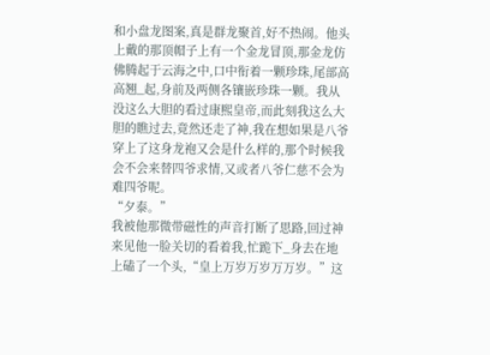和小盘龙图案,真是群龙聚首,好不热闹。他头上戴的那顶帽子上有一个金龙冒顶,那金龙仿佛腾起于云海之中,口中衔着一颗珍珠,尾部高高翘_起,身前及两侧各镶嵌珍珠一颗。我从没这么大胆的看过康熙皇帝,而此刻我这么大胆的瞧过去,竟然还走了神,我在想如果是八爷穿上了这身龙袍又会是什么样的,那个时候我会不会来替四爷求情,又或者八爷仁慈不会为难四爷呢。
“夕泰。”
我被他那微带磁性的声音打断了思路,回过神来见他一脸关切的看着我,忙跪下_身去在地上磕了一个头,“皇上万岁万岁万万岁。”这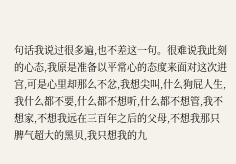句话我说过很多遍,也不差这一句。很难说我此刻的心态,我原是准备以平常心的态度来面对这次进宫,可是心里却那么不忿,我想尖叫,什么狗屁人生,我什么都不要,什么都不想听,什么都不想管,我不想家,不想我远在三百年之后的父母,不想我那只脾气超大的黑贝,我只想我的九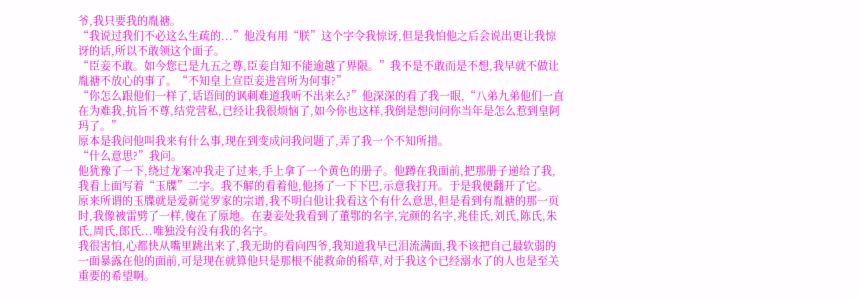爷,我只要我的胤禟。
“我说过我们不必这么生疏的...”他没有用“朕”这个字令我惊讶,但是我怕他之后会说出更让我惊讶的话,所以不敢领这个面子。
“臣妾不敢。如今您已是九五之尊,臣妾自知不能逾越了界限。”我不是不敢而是不想,我早就不做让胤禟不放心的事了。“不知皇上宣臣妾进宫所为何事?”
“你怎么跟他们一样了,话语间的讽刺难道我听不出来么?”他深深的看了我一眼,“八弟九弟他们一直在为难我,抗旨不尊,结党营私,已经让我很烦恼了,如今你也这样,我倒是想问问你当年是怎么惹到皇阿玛了。”
原本是我问他叫我来有什么事,现在到变成问我问题了,弄了我一个不知所措。
“什么意思?”我问。
他犹豫了一下,绕过龙案冲我走了过来,手上拿了一个黄色的册子。他蹲在我面前,把那册子递给了我,我看上面写着“玉牒”二字。我不解的看着他,他扬了一下下巴,示意我打开。于是我便翻开了它。
原来所谓的玉牒就是爱新觉罗家的宗谱,我不明白他让我看这个有什么意思,但是看到有胤禟的那一页时,我像被雷劈了一样,傻在了原地。在妻妾处我看到了董鄂的名字,完颜的名字,兆佳氏,刘氏,陈氏,朱氏,周氏,郎氏...唯独没有没有我的名字。
我很害怕,心都快从嘴里跳出来了,我无助的看向四爷,我知道我早已泪流满面,我不该把自己最软弱的一面暴露在他的面前,可是现在就算他只是那根不能救命的稻草,对于我这个已经溺水了的人也是至关重要的希望啊。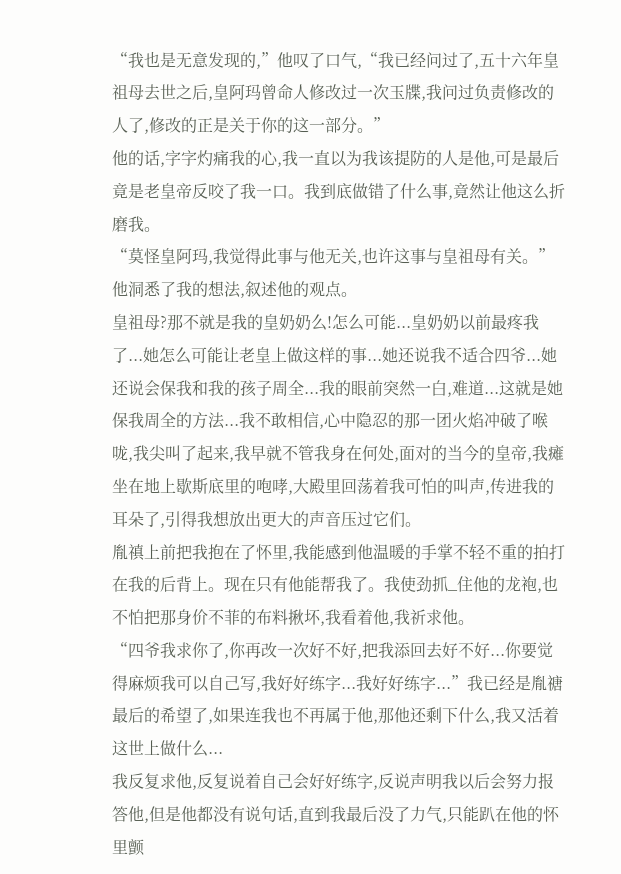“我也是无意发现的,”他叹了口气,“我已经问过了,五十六年皇祖母去世之后,皇阿玛曾命人修改过一次玉牒,我问过负责修改的人了,修改的正是关于你的这一部分。”
他的话,字字灼痛我的心,我一直以为我该提防的人是他,可是最后竟是老皇帝反咬了我一口。我到底做错了什么事,竟然让他这么折磨我。
“莫怪皇阿玛,我觉得此事与他无关,也许这事与皇祖母有关。”他洞悉了我的想法,叙述他的观点。
皇祖母?那不就是我的皇奶奶么!怎么可能...皇奶奶以前最疼我了...她怎么可能让老皇上做这样的事...她还说我不适合四爷...她还说会保我和我的孩子周全...我的眼前突然一白,难道...这就是她保我周全的方法...我不敢相信,心中隐忍的那一团火焰冲破了喉咙,我尖叫了起来,我早就不管我身在何处,面对的当今的皇帝,我瘫坐在地上歇斯底里的咆哮,大殿里回荡着我可怕的叫声,传进我的耳朵了,引得我想放出更大的声音压过它们。
胤禛上前把我抱在了怀里,我能感到他温暖的手掌不轻不重的拍打在我的后背上。现在只有他能帮我了。我使劲抓_住他的龙袍,也不怕把那身价不菲的布料揪坏,我看着他,我祈求他。
“四爷我求你了,你再改一次好不好,把我添回去好不好...你要觉得麻烦我可以自己写,我好好练字...我好好练字...”我已经是胤禟最后的希望了,如果连我也不再属于他,那他还剩下什么,我又活着这世上做什么...
我反复求他,反复说着自己会好好练字,反说声明我以后会努力报答他,但是他都没有说句话,直到我最后没了力气,只能趴在他的怀里颤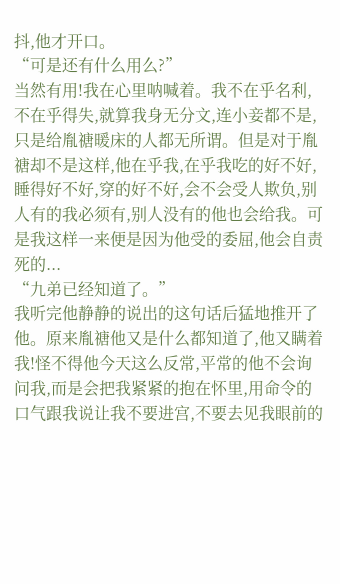抖,他才开口。
“可是还有什么用么?”
当然有用!我在心里呐喊着。我不在乎名利,不在乎得失,就算我身无分文,连小妾都不是,只是给胤禟暖床的人都无所谓。但是对于胤禟却不是这样,他在乎我,在乎我吃的好不好,睡得好不好,穿的好不好,会不会受人欺负,别人有的我必须有,别人没有的他也会给我。可是我这样一来便是因为他受的委屈,他会自责死的...
“九弟已经知道了。”
我听完他静静的说出的这句话后猛地推开了他。原来胤禟他又是什么都知道了,他又瞒着我!怪不得他今天这么反常,平常的他不会询问我,而是会把我紧紧的抱在怀里,用命令的口气跟我说让我不要进宫,不要去见我眼前的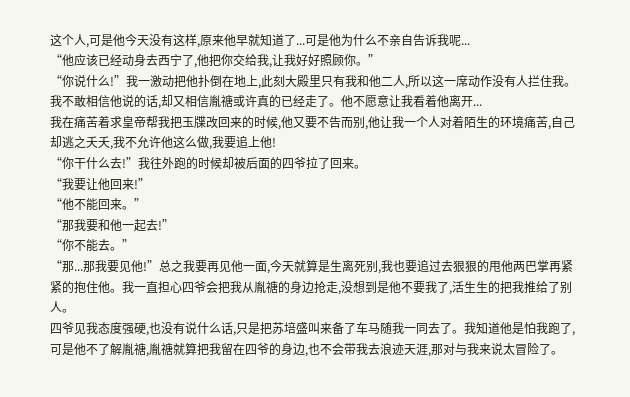这个人,可是他今天没有这样,原来他早就知道了...可是他为什么不亲自告诉我呢...
“他应该已经动身去西宁了,他把你交给我,让我好好照顾你。”
“你说什么!”我一激动把他扑倒在地上,此刻大殿里只有我和他二人,所以这一席动作没有人拦住我。我不敢相信他说的话,却又相信胤禟或许真的已经走了。他不愿意让我看着他离开...
我在痛苦着求皇帝帮我把玉牒改回来的时候,他又要不告而别,他让我一个人对着陌生的环境痛苦,自己却逃之夭夭,我不允许他这么做,我要追上他!
“你干什么去!”我往外跑的时候却被后面的四爷拉了回来。
“我要让他回来!”
“他不能回来。”
“那我要和他一起去!”
“你不能去。”
“那...那我要见他!”总之我要再见他一面,今天就算是生离死别,我也要追过去狠狠的甩他两巴掌再紧紧的抱住他。我一直担心四爷会把我从胤禟的身边抢走,没想到是他不要我了,活生生的把我推给了别人。
四爷见我态度强硬,也没有说什么话,只是把苏培盛叫来备了车马随我一同去了。我知道他是怕我跑了,可是他不了解胤禟,胤禟就算把我留在四爷的身边,也不会带我去浪迹天涯,那对与我来说太冒险了。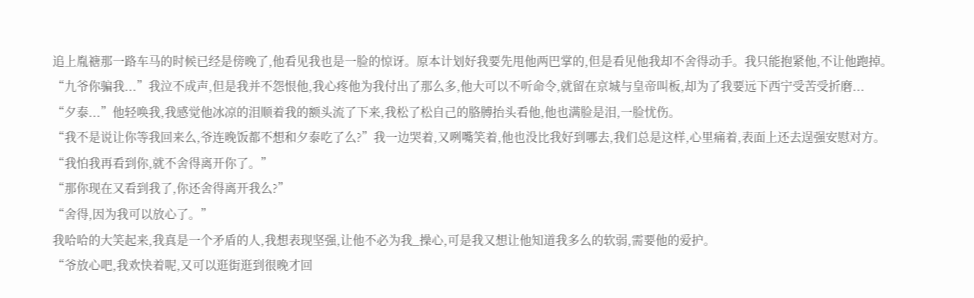追上胤禟那一路车马的时候已经是傍晚了,他看见我也是一脸的惊讶。原本计划好我要先甩他两巴掌的,但是看见他我却不舍得动手。我只能抱紧他,不让他跑掉。
“九爷你骗我...”我泣不成声,但是我并不怨恨他,我心疼他为我付出了那么多,他大可以不听命令,就留在京城与皇帝叫板,却为了我要远下西宁受苦受折磨...
“夕泰...”他轻唤我,我感觉他冰凉的泪顺着我的额头流了下来,我松了松自己的胳膊抬头看他,他也满脸是泪,一脸忧伤。
“我不是说让你等我回来么,爷连晚饭都不想和夕泰吃了么?”我一边哭着,又咧嘴笑着,他也没比我好到哪去,我们总是这样,心里痛着,表面上还去逞强安慰对方。
“我怕我再看到你,就不舍得离开你了。”
“那你现在又看到我了,你还舍得离开我么?”
“舍得,因为我可以放心了。”
我哈哈的大笑起来,我真是一个矛盾的人,我想表现坚强,让他不必为我_操心,可是我又想让他知道我多么的软弱,需要他的爱护。
“爷放心吧,我欢快着呢,又可以逛街逛到很晚才回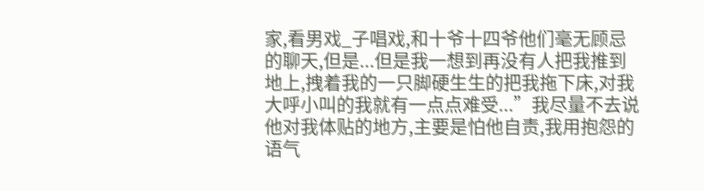家,看男戏_子唱戏,和十爷十四爷他们毫无顾忌的聊天,但是...但是我一想到再没有人把我推到地上,拽着我的一只脚硬生生的把我拖下床,对我大呼小叫的我就有一点点难受...”我尽量不去说他对我体贴的地方,主要是怕他自责,我用抱怨的语气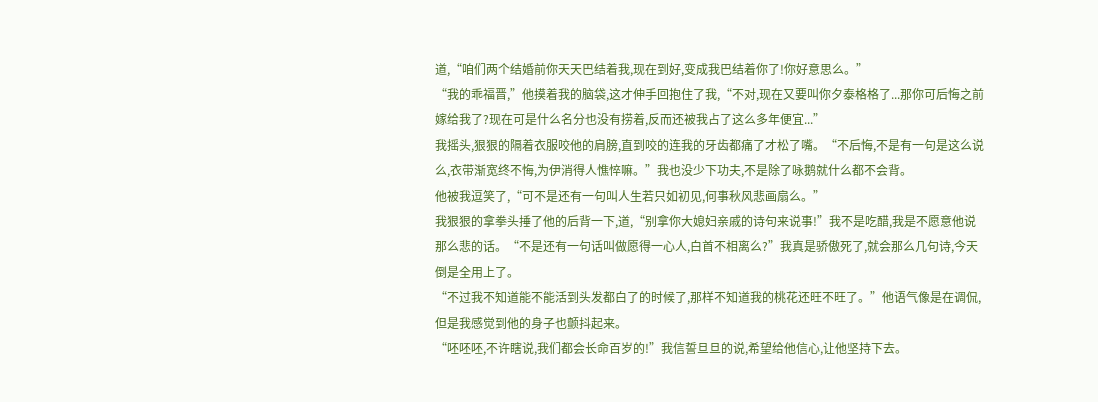道,“咱们两个结婚前你天天巴结着我,现在到好,变成我巴结着你了!你好意思么。”
“我的乖福晋,”他摸着我的脑袋,这才伸手回抱住了我,“不对,现在又要叫你夕泰格格了...那你可后悔之前嫁给我了?现在可是什么名分也没有捞着,反而还被我占了这么多年便宜...”
我摇头,狠狠的隔着衣服咬他的肩膀,直到咬的连我的牙齿都痛了才松了嘴。“不后悔,不是有一句是这么说么,衣带渐宽终不悔,为伊消得人憔悴嘛。”我也没少下功夫,不是除了咏鹅就什么都不会背。
他被我逗笑了,“可不是还有一句叫人生若只如初见,何事秋风悲画扇么。”
我狠狠的拿拳头捶了他的后背一下,道,“别拿你大媳妇亲戚的诗句来说事!”我不是吃醋,我是不愿意他说那么悲的话。“不是还有一句话叫做愿得一心人,白首不相离么?”我真是骄傲死了,就会那么几句诗,今天倒是全用上了。
“不过我不知道能不能活到头发都白了的时候了,那样不知道我的桃花还旺不旺了。”他语气像是在调侃,但是我感觉到他的身子也颤抖起来。
“呸呸呸,不许瞎说,我们都会长命百岁的!”我信誓旦旦的说,希望给他信心,让他坚持下去。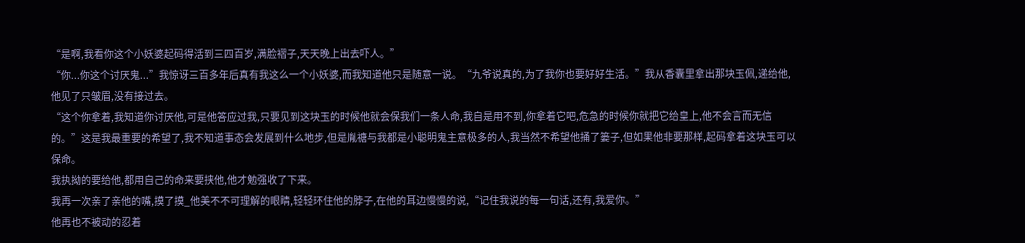“是啊,我看你这个小妖婆起码得活到三四百岁,满脸褶子,天天晚上出去吓人。”
“你...你这个讨厌鬼...”我惊讶三百多年后真有我这么一个小妖婆,而我知道他只是随意一说。“九爷说真的,为了我你也要好好生活。”我从香囊里拿出那块玉佩,递给他,他见了只皱眉,没有接过去。
“这个你拿着,我知道你讨厌他,可是他答应过我,只要见到这块玉的时候他就会保我们一条人命,我自是用不到,你拿着它吧,危急的时候你就把它给皇上,他不会言而无信的。”这是我最重要的希望了,我不知道事态会发展到什么地步,但是胤禟与我都是小聪明鬼主意极多的人,我当然不希望他捅了篓子,但如果他非要那样,起码拿着这块玉可以保命。
我执拗的要给他,都用自己的命来要挟他,他才勉强收了下来。
我再一次亲了亲他的嘴,摸了摸_他美不不可理解的眼睛,轻轻环住他的脖子,在他的耳边慢慢的说,“记住我说的每一句话,还有,我爱你。”
他再也不被动的忍着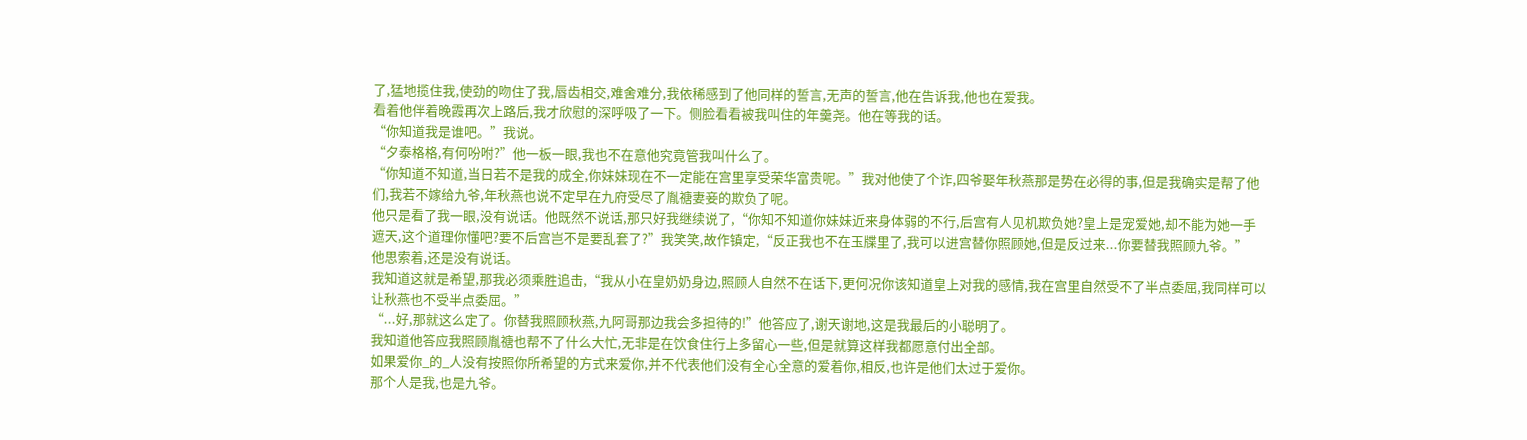了,猛地揽住我,使劲的吻住了我,唇齿相交,难舍难分,我依稀感到了他同样的誓言,无声的誓言,他在告诉我,他也在爱我。
看着他伴着晚霞再次上路后,我才欣慰的深呼吸了一下。侧脸看看被我叫住的年羹尧。他在等我的话。
“你知道我是谁吧。”我说。
“夕泰格格,有何吩咐?”他一板一眼,我也不在意他究竟管我叫什么了。
“你知道不知道,当日若不是我的成全,你妹妹现在不一定能在宫里享受荣华富贵呢。”我对他使了个诈,四爷娶年秋燕那是势在必得的事,但是我确实是帮了他们,我若不嫁给九爷,年秋燕也说不定早在九府受尽了胤禟妻妾的欺负了呢。
他只是看了我一眼,没有说话。他既然不说话,那只好我继续说了,“你知不知道你妹妹近来身体弱的不行,后宫有人见机欺负她?皇上是宠爱她,却不能为她一手遮天,这个道理你懂吧?要不后宫岂不是要乱套了?”我笑笑,故作镇定,“反正我也不在玉牒里了,我可以进宫替你照顾她,但是反过来...你要替我照顾九爷。”
他思索着,还是没有说话。
我知道这就是希望,那我必须乘胜追击,“我从小在皇奶奶身边,照顾人自然不在话下,更何况你该知道皇上对我的感情,我在宫里自然受不了半点委屈,我同样可以让秋燕也不受半点委屈。”
“...好,那就这么定了。你替我照顾秋燕,九阿哥那边我会多担待的!”他答应了,谢天谢地,这是我最后的小聪明了。
我知道他答应我照顾胤禟也帮不了什么大忙,无非是在饮食住行上多留心一些,但是就算这样我都愿意付出全部。
如果爱你_的_人没有按照你所希望的方式来爱你,并不代表他们没有全心全意的爱着你,相反,也许是他们太过于爱你。
那个人是我,也是九爷。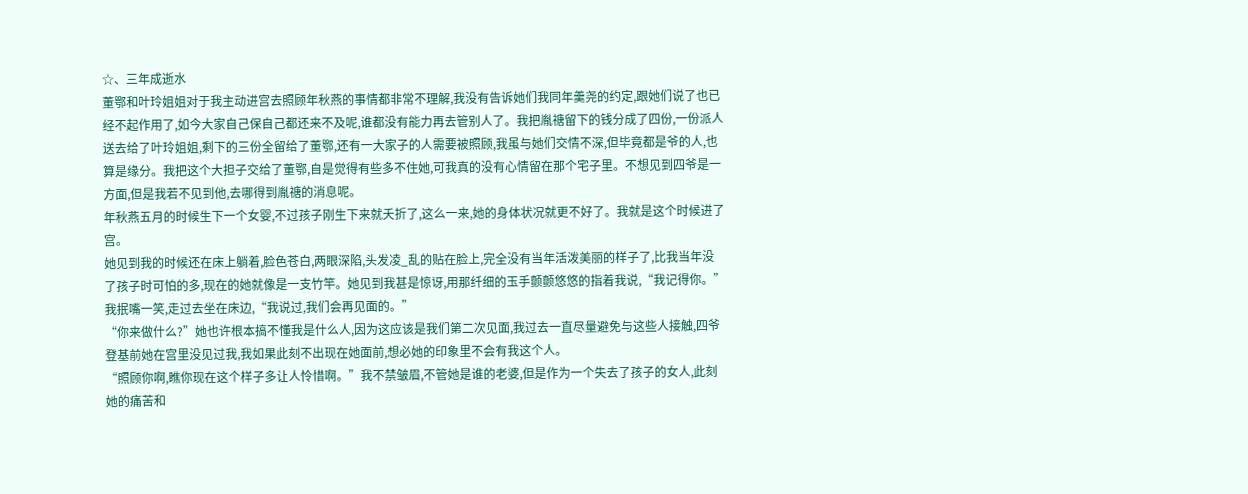☆、三年成逝水
董鄂和叶玲姐姐对于我主动进宫去照顾年秋燕的事情都非常不理解,我没有告诉她们我同年羹尧的约定,跟她们说了也已经不起作用了,如今大家自己保自己都还来不及呢,谁都没有能力再去管别人了。我把胤禟留下的钱分成了四份,一份派人送去给了叶玲姐姐,剩下的三份全留给了董鄂,还有一大家子的人需要被照顾,我虽与她们交情不深,但毕竟都是爷的人,也算是缘分。我把这个大担子交给了董鄂,自是觉得有些多不住她,可我真的没有心情留在那个宅子里。不想见到四爷是一方面,但是我若不见到他,去哪得到胤禟的消息呢。
年秋燕五月的时候生下一个女婴,不过孩子刚生下来就夭折了,这么一来,她的身体状况就更不好了。我就是这个时候进了宫。
她见到我的时候还在床上躺着,脸色苍白,两眼深陷,头发凌_乱的贴在脸上,完全没有当年活泼美丽的样子了,比我当年没了孩子时可怕的多,现在的她就像是一支竹竿。她见到我甚是惊讶,用那纤细的玉手颤颤悠悠的指着我说,“我记得你。”
我抿嘴一笑,走过去坐在床边,“我说过,我们会再见面的。”
“你来做什么?”她也许根本搞不懂我是什么人,因为这应该是我们第二次见面,我过去一直尽量避免与这些人接触,四爷登基前她在宫里没见过我,我如果此刻不出现在她面前,想必她的印象里不会有我这个人。
“照顾你啊,瞧你现在这个样子多让人怜惜啊。”我不禁皱眉,不管她是谁的老婆,但是作为一个失去了孩子的女人,此刻她的痛苦和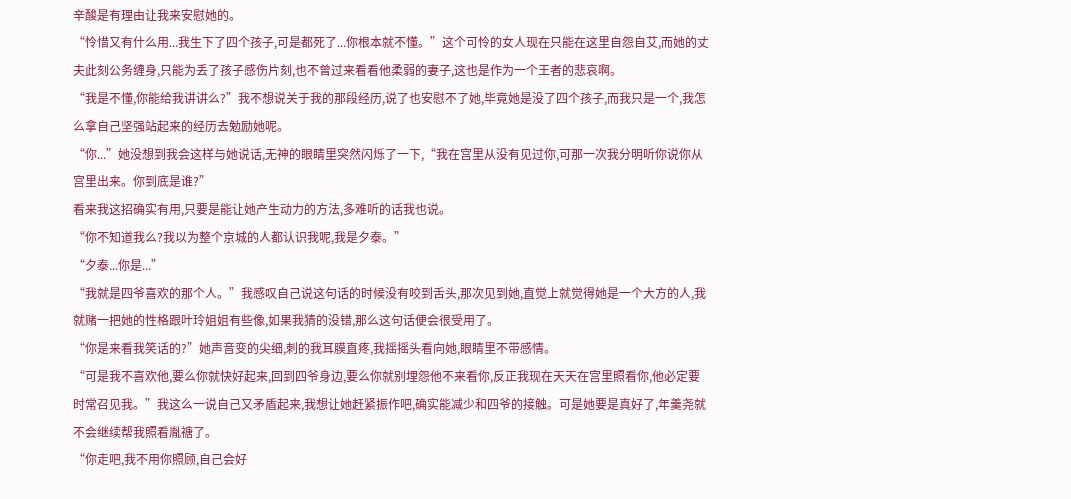辛酸是有理由让我来安慰她的。
“怜惜又有什么用...我生下了四个孩子,可是都死了...你根本就不懂。”这个可怜的女人现在只能在这里自怨自艾,而她的丈夫此刻公务缠身,只能为丢了孩子感伤片刻,也不曾过来看看他柔弱的妻子,这也是作为一个王者的悲哀啊。
“我是不懂,你能给我讲讲么?”我不想说关于我的那段经历,说了也安慰不了她,毕竟她是没了四个孩子,而我只是一个,我怎么拿自己坚强站起来的经历去勉励她呢。
“你...”她没想到我会这样与她说话,无神的眼睛里突然闪烁了一下,“我在宫里从没有见过你,可那一次我分明听你说你从宫里出来。你到底是谁?”
看来我这招确实有用,只要是能让她产生动力的方法,多难听的话我也说。
“你不知道我么?我以为整个京城的人都认识我呢,我是夕泰。”
“夕泰...你是...”
“我就是四爷喜欢的那个人。”我感叹自己说这句话的时候没有咬到舌头,那次见到她,直觉上就觉得她是一个大方的人,我就赌一把她的性格跟叶玲姐姐有些像,如果我猜的没错,那么这句话便会很受用了。
“你是来看我笑话的?”她声音变的尖细,刺的我耳膜直疼,我摇摇头看向她,眼睛里不带感情。
“可是我不喜欢他,要么你就快好起来,回到四爷身边,要么你就别埋怨他不来看你,反正我现在天天在宫里照看你,他必定要时常召见我。”我这么一说自己又矛盾起来,我想让她赶紧振作吧,确实能减少和四爷的接触。可是她要是真好了,年羹尧就不会继续帮我照看胤禟了。
“你走吧,我不用你照顾,自己会好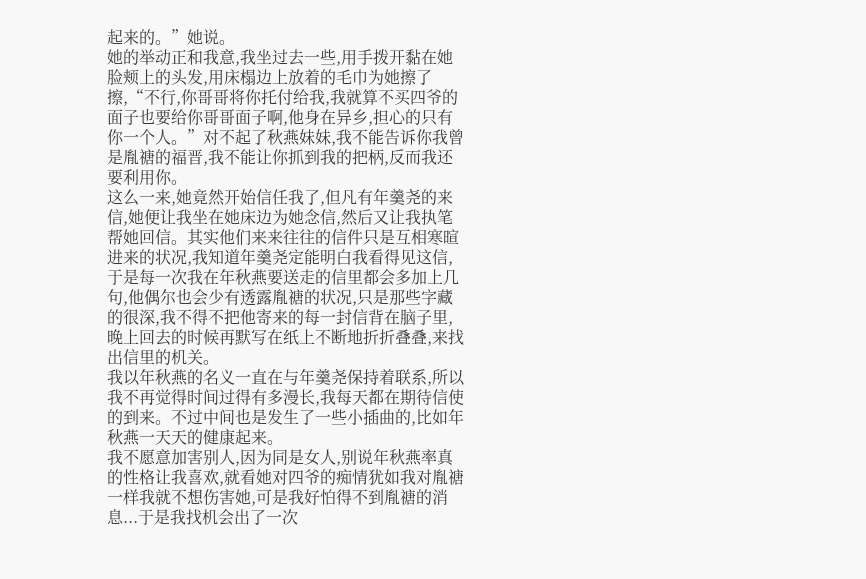起来的。”她说。
她的举动正和我意,我坐过去一些,用手拨开黏在她脸颊上的头发,用床榻边上放着的毛巾为她擦了擦,“不行,你哥哥将你托付给我,我就算不买四爷的面子也要给你哥哥面子啊,他身在异乡,担心的只有你一个人。”对不起了秋燕妹妹,我不能告诉你我曾是胤禟的福晋,我不能让你抓到我的把柄,反而我还要利用你。
这么一来,她竟然开始信任我了,但凡有年羹尧的来信,她便让我坐在她床边为她念信,然后又让我执笔帮她回信。其实他们来来往往的信件只是互相寒暄进来的状况,我知道年羹尧定能明白我看得见这信,于是每一次我在年秋燕要送走的信里都会多加上几句,他偶尔也会少有透露胤禟的状况,只是那些字藏的很深,我不得不把他寄来的每一封信背在脑子里,晚上回去的时候再默写在纸上不断地折折叠叠,来找出信里的机关。
我以年秋燕的名义一直在与年羹尧保持着联系,所以我不再觉得时间过得有多漫长,我每天都在期待信使的到来。不过中间也是发生了一些小插曲的,比如年秋燕一天天的健康起来。
我不愿意加害别人,因为同是女人,别说年秋燕率真的性格让我喜欢,就看她对四爷的痴情犹如我对胤禟一样我就不想伤害她,可是我好怕得不到胤禟的消息...于是我找机会出了一次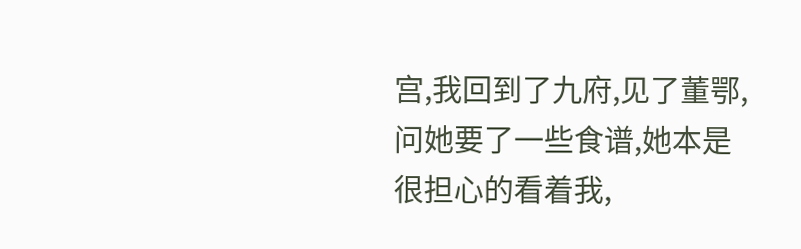宫,我回到了九府,见了董鄂,问她要了一些食谱,她本是很担心的看着我,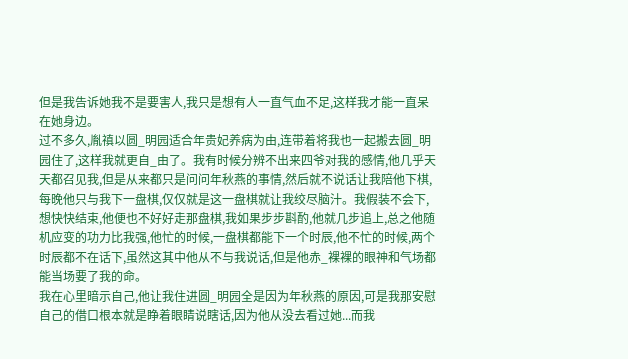但是我告诉她我不是要害人,我只是想有人一直气血不足,这样我才能一直呆在她身边。
过不多久,胤禛以圆_明园适合年贵妃养病为由,连带着将我也一起搬去圆_明园住了,这样我就更自_由了。我有时候分辨不出来四爷对我的感情,他几乎天天都召见我,但是从来都只是问问年秋燕的事情,然后就不说话让我陪他下棋,每晚他只与我下一盘棋,仅仅就是这一盘棋就让我绞尽脑汁。我假装不会下,想快快结束,他便也不好好走那盘棋,我如果步步斟酌,他就几步追上,总之他随机应变的功力比我强,他忙的时候,一盘棋都能下一个时辰,他不忙的时候,两个时辰都不在话下,虽然这其中他从不与我说话,但是他赤_裸裸的眼神和气场都能当场要了我的命。
我在心里暗示自己,他让我住进圆_明园全是因为年秋燕的原因,可是我那安慰自己的借口根本就是睁着眼睛说瞎话,因为他从没去看过她...而我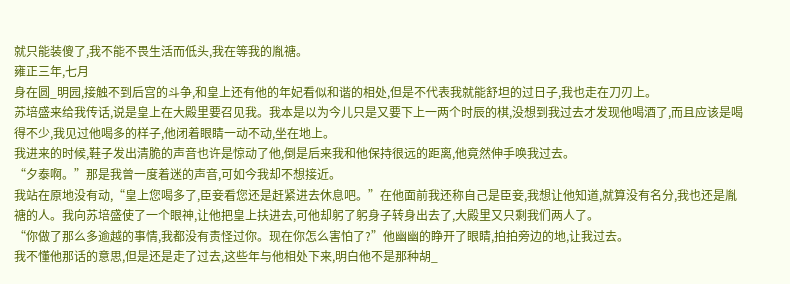就只能装傻了,我不能不畏生活而低头,我在等我的胤禟。
雍正三年,七月
身在圆_明园,接触不到后宫的斗争,和皇上还有他的年妃看似和谐的相处,但是不代表我就能舒坦的过日子,我也走在刀刃上。
苏培盛来给我传话,说是皇上在大殿里要召见我。我本是以为今儿只是又要下上一两个时辰的棋,没想到我过去才发现他喝酒了,而且应该是喝得不少,我见过他喝多的样子,他闭着眼睛一动不动,坐在地上。
我进来的时候,鞋子发出清脆的声音也许是惊动了他,倒是后来我和他保持很远的距离,他竟然伸手唤我过去。
“夕泰啊。”那是我曾一度着迷的声音,可如今我却不想接近。
我站在原地没有动,“皇上您喝多了,臣妾看您还是赶紧进去休息吧。”在他面前我还称自己是臣妾,我想让他知道,就算没有名分,我也还是胤禟的人。我向苏培盛使了一个眼神,让他把皇上扶进去,可他却躬了躬身子转身出去了,大殿里又只剩我们两人了。
“你做了那么多逾越的事情,我都没有责怪过你。现在你怎么害怕了?”他幽幽的睁开了眼睛,拍拍旁边的地,让我过去。
我不懂他那话的意思,但是还是走了过去,这些年与他相处下来,明白他不是那种胡_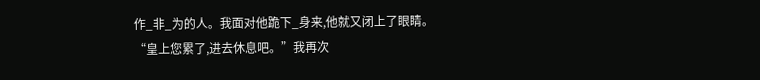作_非_为的人。我面对他跪下_身来,他就又闭上了眼睛。
“皇上您累了,进去休息吧。”我再次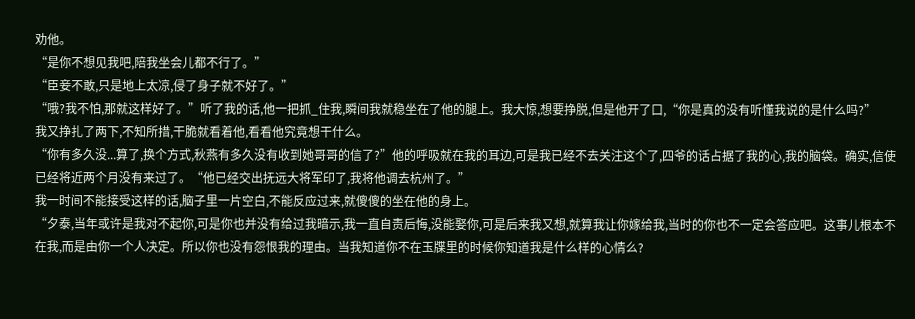劝他。
“是你不想见我吧,陪我坐会儿都不行了。”
“臣妾不敢,只是地上太凉,侵了身子就不好了。”
“哦?我不怕,那就这样好了。”听了我的话,他一把抓_住我,瞬间我就稳坐在了他的腿上。我大惊,想要挣脱,但是他开了口,“你是真的没有听懂我说的是什么吗?”
我又挣扎了两下,不知所措,干脆就看着他,看看他究竟想干什么。
“你有多久没...算了,换个方式,秋燕有多久没有收到她哥哥的信了?”他的呼吸就在我的耳边,可是我已经不去关注这个了,四爷的话占据了我的心,我的脑袋。确实,信使已经将近两个月没有来过了。“他已经交出抚远大将军印了,我将他调去杭州了。”
我一时间不能接受这样的话,脑子里一片空白,不能反应过来,就傻傻的坐在他的身上。
“夕泰,当年或许是我对不起你,可是你也并没有给过我暗示,我一直自责后悔,没能娶你,可是后来我又想,就算我让你嫁给我,当时的你也不一定会答应吧。这事儿根本不在我,而是由你一个人决定。所以你也没有怨恨我的理由。当我知道你不在玉牒里的时候你知道我是什么样的心情么?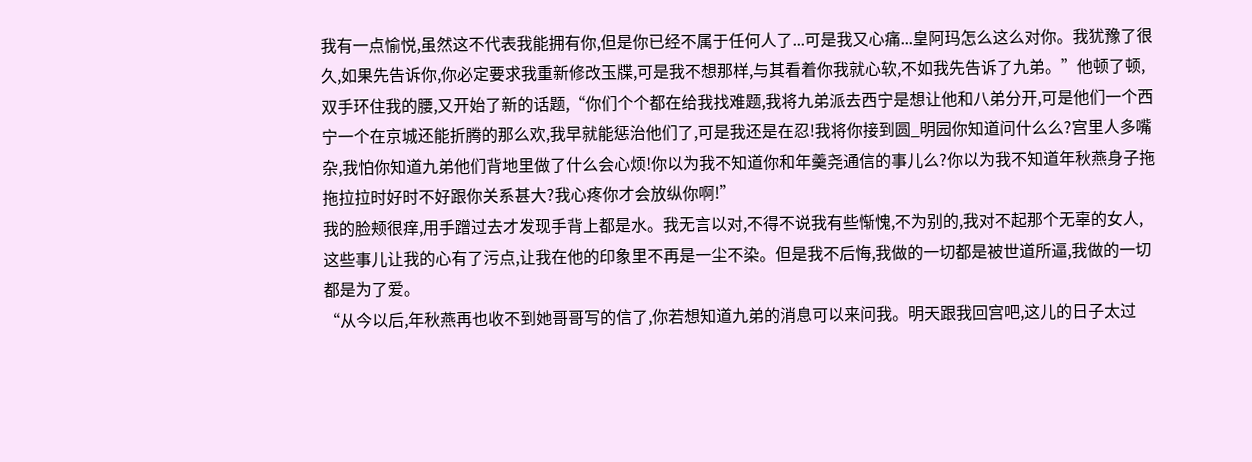我有一点愉悦,虽然这不代表我能拥有你,但是你已经不属于任何人了...可是我又心痛...皇阿玛怎么这么对你。我犹豫了很久,如果先告诉你,你必定要求我重新修改玉牒,可是我不想那样,与其看着你我就心软,不如我先告诉了九弟。”他顿了顿,双手环住我的腰,又开始了新的话题,“你们个个都在给我找难题,我将九弟派去西宁是想让他和八弟分开,可是他们一个西宁一个在京城还能折腾的那么欢,我早就能惩治他们了,可是我还是在忍!我将你接到圆_明园你知道问什么么?宫里人多嘴杂,我怕你知道九弟他们背地里做了什么会心烦!你以为我不知道你和年羹尧通信的事儿么?你以为我不知道年秋燕身子拖拖拉拉时好时不好跟你关系甚大?我心疼你才会放纵你啊!”
我的脸颊很痒,用手蹭过去才发现手背上都是水。我无言以对,不得不说我有些惭愧,不为别的,我对不起那个无辜的女人,这些事儿让我的心有了污点,让我在他的印象里不再是一尘不染。但是我不后悔,我做的一切都是被世道所逼,我做的一切都是为了爱。
“从今以后,年秋燕再也收不到她哥哥写的信了,你若想知道九弟的消息可以来问我。明天跟我回宫吧,这儿的日子太过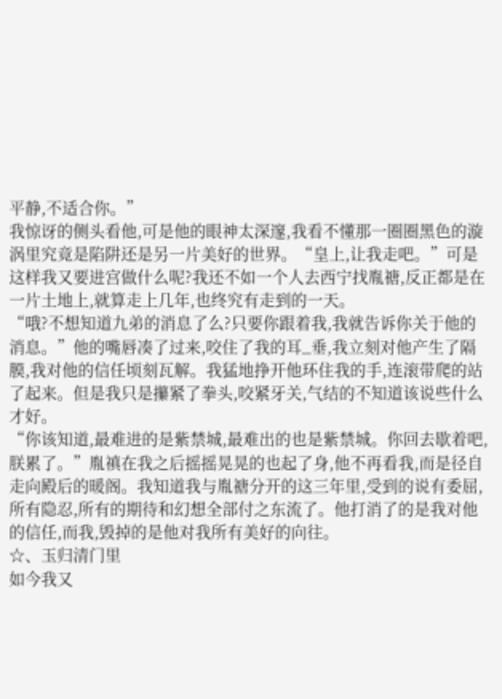平静,不适合你。”
我惊讶的侧头看他,可是他的眼神太深邃,我看不懂那一圈圈黑色的漩涡里究竟是陷阱还是另一片美好的世界。“皇上,让我走吧。”可是这样我又要进宫做什么呢?我还不如一个人去西宁找胤禟,反正都是在一片土地上,就算走上几年,也终究有走到的一天。
“哦?不想知道九弟的消息了么?只要你跟着我,我就告诉你关于他的消息。”他的嘴唇凑了过来,咬住了我的耳_垂,我立刻对他产生了隔膜,我对他的信任顷刻瓦解。我猛地挣开他环住我的手,连滚带爬的站了起来。但是我只是攥紧了拳头,咬紧牙关,气结的不知道该说些什么才好。
“你该知道,最难进的是紫禁城,最难出的也是紫禁城。你回去歇着吧,朕累了。”胤禛在我之后摇摇晃晃的也起了身,他不再看我,而是径自走向殿后的暖阁。我知道我与胤禟分开的这三年里,受到的说有委屈,所有隐忍,所有的期待和幻想全部付之东流了。他打消了的是我对他的信任,而我,毁掉的是他对我所有美好的向往。
☆、玉归清门里
如今我又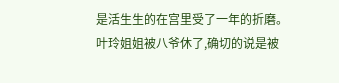是活生生的在宫里受了一年的折磨。
叶玲姐姐被八爷休了,确切的说是被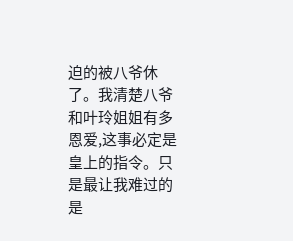迫的被八爷休了。我清楚八爷和叶玲姐姐有多恩爱,这事必定是皇上的指令。只是最让我难过的是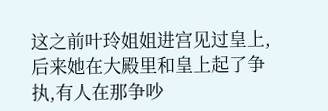这之前叶玲姐姐进宫见过皇上,后来她在大殿里和皇上起了争执,有人在那争吵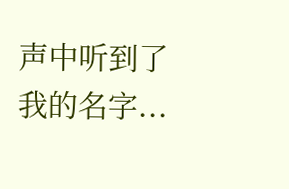声中听到了我的名字...